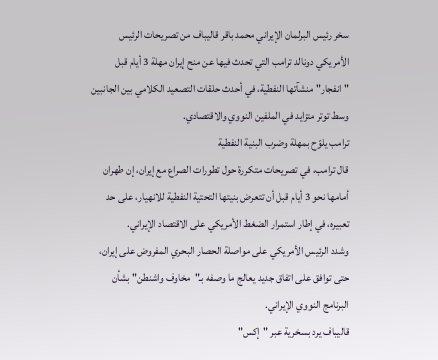سخر رئيس البرلمان الإيراني محمد باقر قاليباف من تصريحات الرئيس الأمريكي دونالد ترامب التي تحدث فيها عن منح إيران مهلة 3 أيام قبل "انفجار" منشآتها النفطية، في أحدث حلقات التصعيد الكلامي بين الجانبين وسط توتر متزايد في الملفين النووي والاقتصادي.
ترامب يلوّح بمهلة وضرب البنية النفطية
قال ترامب، في تصريحات متكررة حول تطورات الصراع مع إيران، إن طهران أمامها نحو 3 أيام قبل أن تتعرض بنيتها التحتية النفطية للانهيار، على حد تعبيره، في إطار استمرار الضغط الأمريكي على الاقتصاد الإيراني.
وشدد الرئيس الأمريكي على مواصلة الحصار البحري المفروض على إيران، حتى توافق على اتفاق جديد يعالج ما وصفه بـ"مخاوف واشنطن" بشأن البرنامج النووي الإيراني.
قاليباف يرد بسخرية عبر "إكس"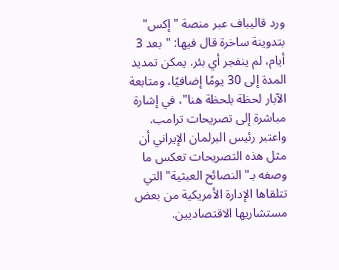ورد قاليباف عبر منصة "إكس" بتدوينة ساخرة قال فيها: "بعد 3 أيام، لم ينفجر أي بئر. يمكن تمديد المدة إلى 30 يومًا إضافيًا، ومتابعة الآبار لحظة بلحظة هنا"، في إشارة مباشرة إلى تصريحات ترامب.
واعتبر رئيس البرلمان الإيراني أن مثل هذه التصريحات تعكس ما وصفه بـ"النصائح العبثية" التي تتلقاها الإدارة الأمريكية من بعض مستشاريها الاقتصاديين.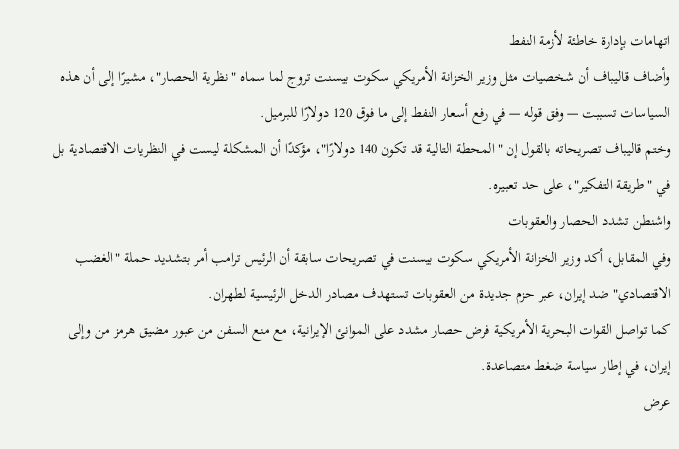اتهامات بإدارة خاطئة لأزمة النفط
وأضاف قاليباف أن شخصيات مثل وزير الخزانة الأمريكي سكوت بيسنت تروج لما سماه "نظرية الحصار"، مشيرًا إلى أن هذه السياسات تسببت — وفق قوله — في رفع أسعار النفط إلى ما فوق 120 دولارًا للبرميل.
وختم قاليباف تصريحاته بالقول إن "المحطة التالية قد تكون 140 دولارًا"، مؤكدًا أن المشكلة ليست في النظريات الاقتصادية بل في "طريقة التفكير"، على حد تعبيره.
واشنطن تشدد الحصار والعقوبات
وفي المقابل، أكد وزير الخزانة الأمريكي سكوت بيسنت في تصريحات سابقة أن الرئيس ترامب أمر بتشديد حملة "الغضب الاقتصادي" ضد إيران، عبر حزم جديدة من العقوبات تستهدف مصادر الدخل الرئيسية لطهران.
كما تواصل القوات البحرية الأمريكية فرض حصار مشدد على الموانئ الإيرانية، مع منع السفن من عبور مضيق هرمز من وإلى إيران، في إطار سياسة ضغط متصاعدة.
عرض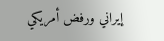إيراني ورفض أمريكي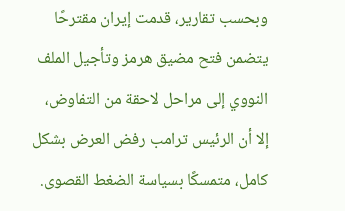وبحسب تقارير، قدمت إيران مقترحًا يتضمن فتح مضيق هرمز وتأجيل الملف النووي إلى مراحل لاحقة من التفاوض، إلا أن الرئيس ترامب رفض العرض بشكل كامل، متمسكًا بسياسة الضغط القصوى.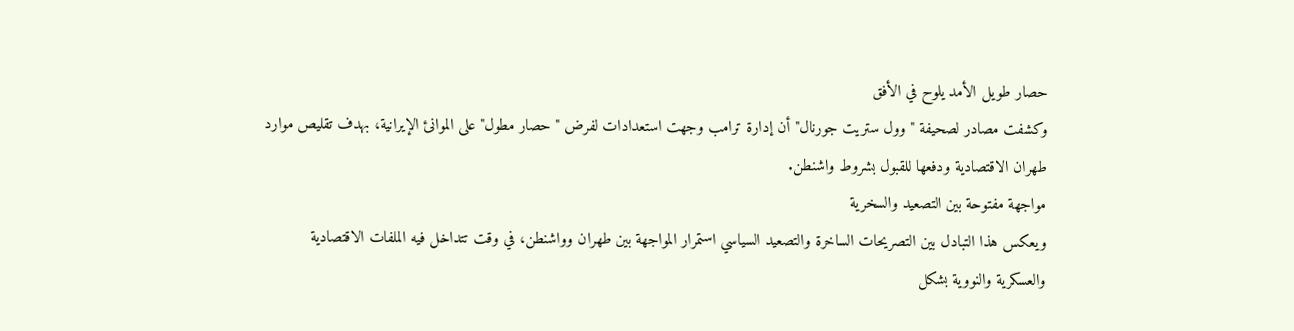حصار طويل الأمد يلوح في الأفق
وكشفت مصادر لصحيفة "وول ستريت جورنال" أن إدارة ترامب وجهت استعدادات لفرض "حصار مطول" على الموانئ الإيرانية، بهدف تقليص موارد طهران الاقتصادية ودفعها للقبول بشروط واشنطن.
مواجهة مفتوحة بين التصعيد والسخرية
ويعكس هذا التبادل بين التصريحات الساخرة والتصعيد السياسي استمرار المواجهة بين طهران وواشنطن، في وقت تتداخل فيه الملفات الاقتصادية والعسكرية والنووية بشكل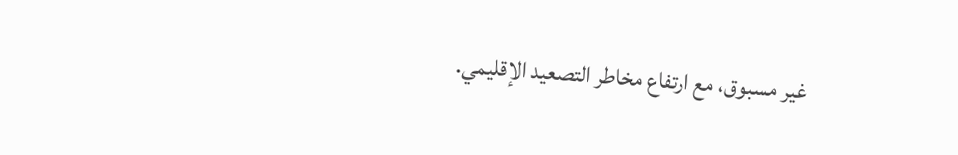غير مسبوق، مع ارتفاع مخاطر التصعيد الإقليمي.